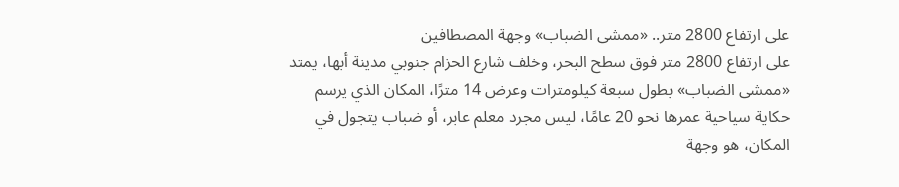على ارتفاع 2800 متر.. «ممشى الضباب» وجهة المصطافين
على ارتفاع 2800 متر فوق سطح البحر، وخلف شارع الحزام جنوبي مدينة أبها، يمتد «ممشى الضباب» بطول سبعة كيلومترات وعرض 14 مترًا، المكان الذي يرسم حكاية سياحية عمرها نحو 20 عامًا، ليس مجرد معلم عابر، أو ضباب يتجول في المكان، هو وجهة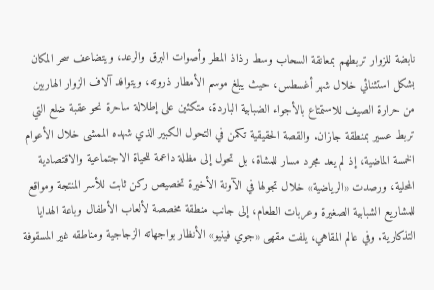نابضة للزوار تربطهم بمعانقة السحاب وسط رذاذ المطر وأصوات البرق والرعد، ويتضاعف سحر المكان بشكل استثنائي خلال شهر أغسطس، حيث يبلغ موسم الأمطار ذروته، ويتوافد آلاف الزوار الهاربين من حرارة الصيف للاستمتاع بالأجواء الضبابية الباردة، متكئين على إطلالة ساحرة نحو عقبة ضلع التي تربط عسير بمنطقة جازان. والقصة الحقيقية تكمن في التحول الكبير الذي شهده الممشى خلال الأعوام الخمسة الماضية، إذ لم يعد مجرد مسار للمشاة، بل تحول إلى مظلة داعمة للحياة الاجتماعية والاقتصادية المحلية، ورصدت «الرياضية» خلال تجولها في الآونة الأخيرة تخصيص ركن ثابت للأسر المنتجة ومواقع للمشاريع الشبابية الصغيرة وعربات الطعام، إلى جانب منطقة مخصصة لألعاب الأطفال وباعة الهدايا التذكارية. وفي عالم المقاهي، يلفت مقهى «جوي فينيو» الأنظار بواجهاته الزجاجية ومناطقه غير المسقوفة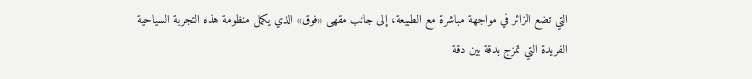التي تضع الزائر في مواجهة مباشرة مع الطبيعة، إلى جانب مقهى «فوق» الذي يكمل منظومة هذه التجربة السياحية الفريدة التي تمزج بدقة بين دقة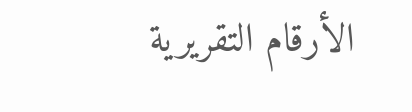الأرقام التقريرية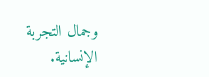وجمال التجربة الإنسانية.